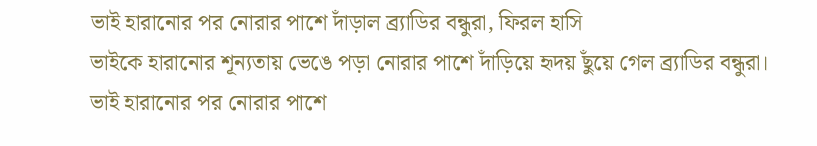ভাই হারানোর পর নোরার পাশে দাঁড়াল ব্র্যাডির বন্ধুরা, ফিরল হাসি
ভাইকে হারানোর শূন্যতায় ভেঙে পড়া নোরার পাশে দাঁড়িয়ে হৃদয় ছুঁয়ে গেল ব্র্যাডির বন্ধুরা।
ভাই হারানোর পর নোরার পাশে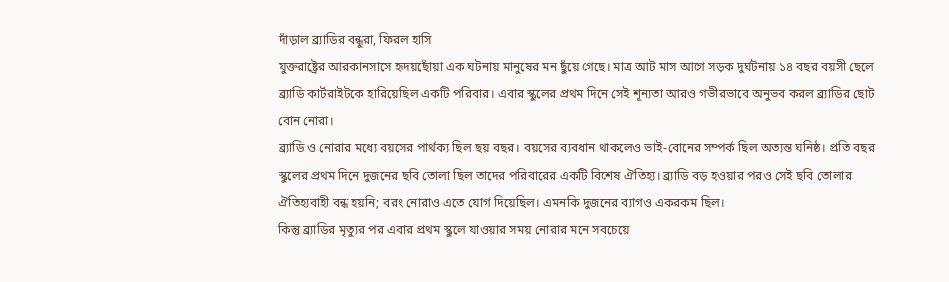দাঁড়াল ব্র্যাডির বন্ধুরা, ফিরল হাসি
যুক্তরাষ্ট্রের আরকানসাসে হৃদয়ছোঁয়া এক ঘটনায় মানুষের মন ছুঁয়ে গেছে। মাত্র আট মাস আগে সড়ক দুর্ঘটনায় ১৪ বছর বয়সী ছেলে ব্র্যাডি কার্টরাইটকে হারিয়েছিল একটি পরিবার। এবার স্কুলের প্রথম দিনে সেই শূন্যতা আরও গভীরভাবে অনুভব করল ব্র্যাডির ছোট বোন নোরা।
ব্র্যাডি ও নোরার মধ্যে বয়সের পার্থক্য ছিল ছয় বছর। বয়সের ব্যবধান থাকলেও ভাই-বোনের সম্পর্ক ছিল অত্যন্ত ঘনিষ্ঠ। প্রতি বছর স্কুলের প্রথম দিনে দুজনের ছবি তোলা ছিল তাদের পরিবারের একটি বিশেষ ঐতিহ্য। ব্র্যাডি বড় হওয়ার পরও সেই ছবি তোলার ঐতিহ্যবাহী বন্ধ হয়নি; বরং নোরাও এতে যোগ দিয়েছিল। এমনকি দুজনের ব্যাগও একরকম ছিল।
কিন্তু ব্র্যাডির মৃত্যুর পর এবার প্রথম স্কুলে যাওয়ার সময় নোরার মনে সবচেয়ে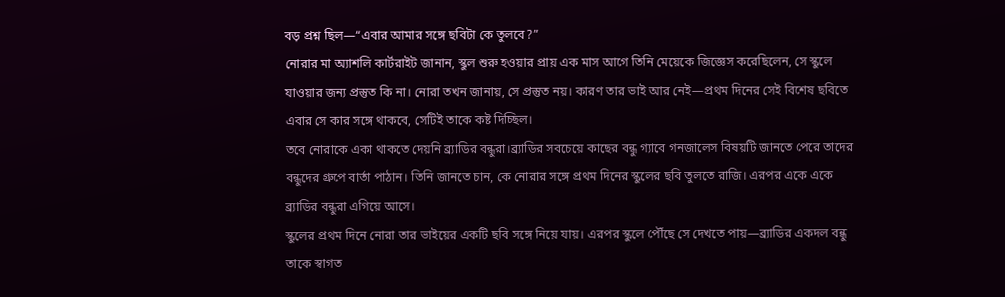বড় প্রশ্ন ছিল—“এবার আমার সঙ্গে ছবিটা কে তুলবে?”
নোরার মা অ্যাশলি কার্টরাইট জানান, স্কুল শুরু হওয়ার প্রায় এক মাস আগে তিনি মেয়েকে জিজ্ঞেস করেছিলেন, সে স্কুলে যাওয়ার জন্য প্রস্তুত কি না। নোরা তখন জানায়, সে প্রস্তুত নয়। কারণ তার ভাই আর নেই—প্রথম দিনের সেই বিশেষ ছবিতে এবার সে কার সঙ্গে থাকবে, সেটিই তাকে কষ্ট দিচ্ছিল।
তবে নোরাকে একা থাকতে দেয়নি ব্র্যাডির বন্ধুরা।ব্র্যাডির সবচেয়ে কাছের বন্ধু গ্যাবে গনজালেস বিষয়টি জানতে পেরে তাদের বন্ধুদের গ্রুপে বার্তা পাঠান। তিনি জানতে চান, কে নোরার সঙ্গে প্রথম দিনের স্কুলের ছবি তুলতে রাজি। এরপর একে একে ব্র্যাডির বন্ধুরা এগিয়ে আসে।
স্কুলের প্রথম দিনে নোরা তার ভাইয়ের একটি ছবি সঙ্গে নিয়ে যায়। এরপর স্কুলে পৌঁছে সে দেখতে পায়—ব্র্যাডির একদল বন্ধু তাকে স্বাগত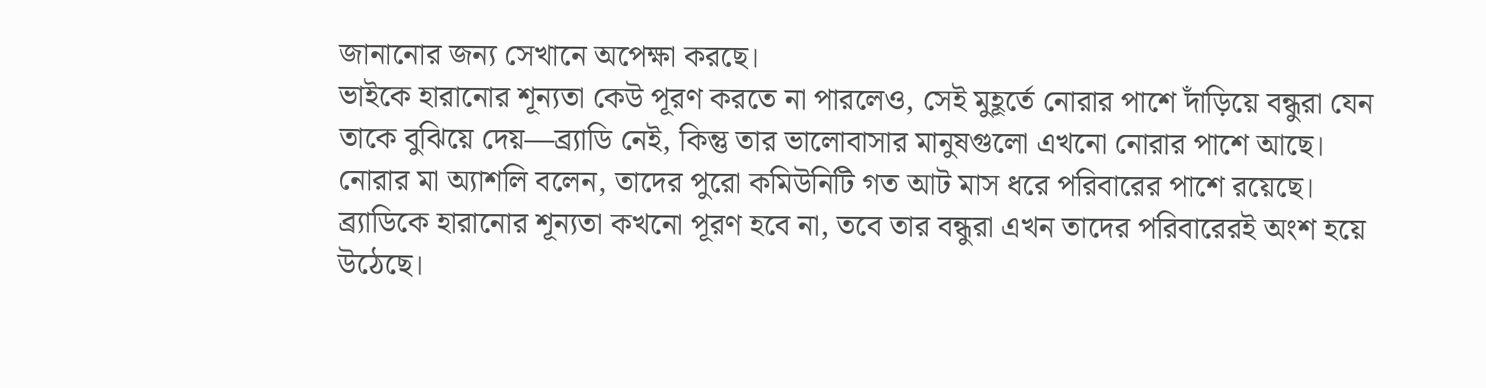জানানোর জন্য সেখানে অপেক্ষা করছে।
ভাইকে হারানোর শূন্যতা কেউ পূরণ করতে না পারলেও, সেই মুহূর্তে নোরার পাশে দাঁড়িয়ে বন্ধুরা যেন তাকে বুঝিয়ে দেয়—ব্র্যাডি নেই, কিন্তু তার ভালোবাসার মানুষগুলো এখনো নোরার পাশে আছে।
নোরার মা অ্যাশলি বলেন, তাদের পুরো কমিউনিটি গত আট মাস ধরে পরিবারের পাশে রয়েছে। ব্র্যাডিকে হারানোর শূন্যতা কখনো পূরণ হবে না, তবে তার বন্ধুরা এখন তাদের পরিবারেরই অংশ হয়ে উঠেছে।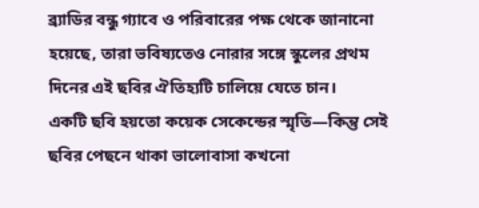ব্র্যাডির বন্ধু গ্যাবে ও পরিবারের পক্ষ থেকে জানানো হয়েছে, তারা ভবিষ্যতেও নোরার সঙ্গে স্কুলের প্রথম দিনের এই ছবির ঐতিহ্যটি চালিয়ে যেতে চান।
একটি ছবি হয়তো কয়েক সেকেন্ডের স্মৃতি—কিন্তু সেই ছবির পেছনে থাকা ভালোবাসা কখনো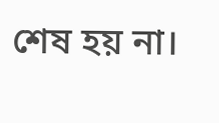শেষ হয় না।